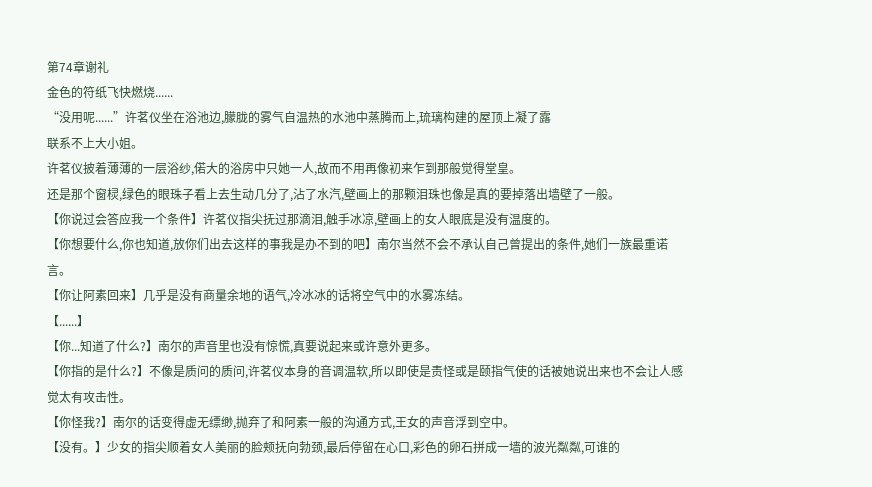第74章谢礼
金色的符纸飞快燃烧......
“没用呢......”许茗仪坐在浴池边,朦胧的雾气自温热的水池中蒸腾而上,琉璃构建的屋顶上凝了露
联系不上大小姐。
许茗仪披着薄薄的一层浴纱,偌大的浴房中只她一人,故而不用再像初来乍到那般觉得堂皇。
还是那个窗棂,绿色的眼珠子看上去生动几分了,沾了水汽,壁画上的那颗泪珠也像是真的要掉落出墙壁了一般。
【你说过会答应我一个条件】许茗仪指尖抚过那滴泪,触手冰凉,壁画上的女人眼底是没有温度的。
【你想要什么,你也知道,放你们出去这样的事我是办不到的吧】南尔当然不会不承认自己曾提出的条件,她们一族最重诺言。
【你让阿素回来】几乎是没有商量余地的语气,冷冰冰的话将空气中的水雾冻结。
【......】
【你...知道了什么?】南尔的声音里也没有惊慌,真要说起来或许意外更多。
【你指的是什么?】不像是质问的质问,许茗仪本身的音调温软,所以即使是责怪或是颐指气使的话被她说出来也不会让人感觉太有攻击性。
【你怪我?】南尔的话变得虚无缥缈,抛弃了和阿素一般的沟通方式,王女的声音浮到空中。
【没有。】少女的指尖顺着女人美丽的脸颊抚向勃颈,最后停留在心口,彩色的卵石拼成一墙的波光粼粼,可谁的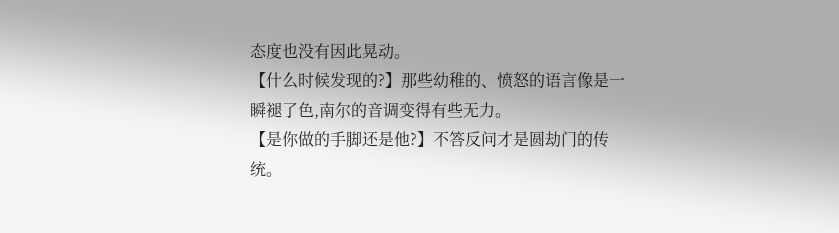态度也没有因此晃动。
【什么时候发现的?】那些幼稚的、愤怒的语言像是一瞬褪了色,南尔的音调变得有些无力。
【是你做的手脚还是他?】不答反问才是圆劫门的传统。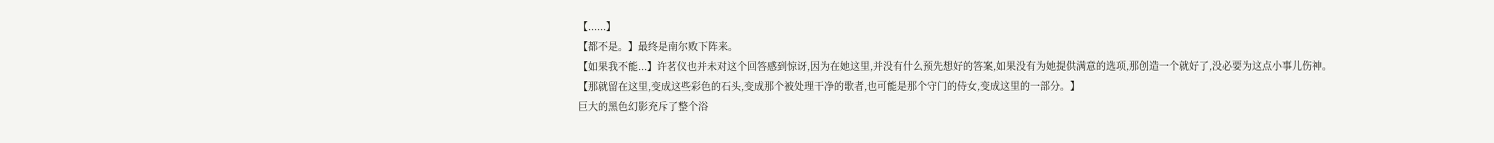【......】
【都不是。】最终是南尔败下阵来。
【如果我不能...】许茗仪也并未对这个回答感到惊讶,因为在她这里,并没有什么预先想好的答案,如果没有为她提供满意的选项,那创造一个就好了,没必要为这点小事儿伤神。
【那就留在这里,变成这些彩色的石头,变成那个被处理干净的歌者,也可能是那个守门的侍女,变成这里的一部分。】
巨大的黑色幻影充斥了整个浴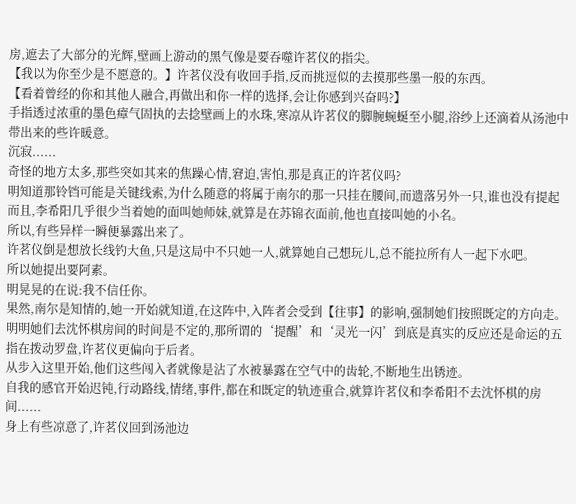房,遮去了大部分的光辉,壁画上游动的黑气像是要吞噬许茗仪的指尖。
【我以为你至少是不愿意的。】许茗仪没有收回手指,反而挑逗似的去摸那些墨一般的东西。
【看着曾经的你和其他人融合,再做出和你一样的选择,会让你感到兴奋吗?】
手指透过浓重的墨色瘴气固执的去捻壁画上的水珠,寒凉从许茗仪的脚腕蜿蜒至小腿,浴纱上还滴着从汤池中带出来的些许暖意。
沉寂......
奇怪的地方太多,那些突如其来的焦躁心情,窘迫,害怕,那是真正的许茗仪吗?
明知道那铃铛可能是关键线索,为什么随意的将属于南尔的那一只挂在腰间,而遗落另外一只,谁也没有提起
而且,李希阳几乎很少当着她的面叫她师妹,就算是在苏锦衣面前,他也直接叫她的小名。
所以,有些异样一瞬便暴露出来了。
许茗仪倒是想放长线钓大鱼,只是这局中不只她一人,就算她自己想玩儿,总不能拉所有人一起下水吧。
所以她提出要阿素。
明晃晃的在说:我不信任你。
果然,南尔是知情的,她一开始就知道,在这阵中,入阵者会受到【往事】的影响,强制她们按照既定的方向走。
明明她们去沈怀棋房间的时间是不定的,那所谓的‘提醒’和‘灵光一闪’到底是真实的反应还是命运的五指在拨动罗盘,许茗仪更偏向于后者。
从步入这里开始,他们这些闯入者就像是沾了水被暴露在空气中的齿轮,不断地生出锈迹。
自我的感官开始迟钝,行动路线,情绪,事件,都在和既定的轨迹重合,就算许茗仪和李希阳不去沈怀棋的房间......
身上有些凉意了,许茗仪回到汤池边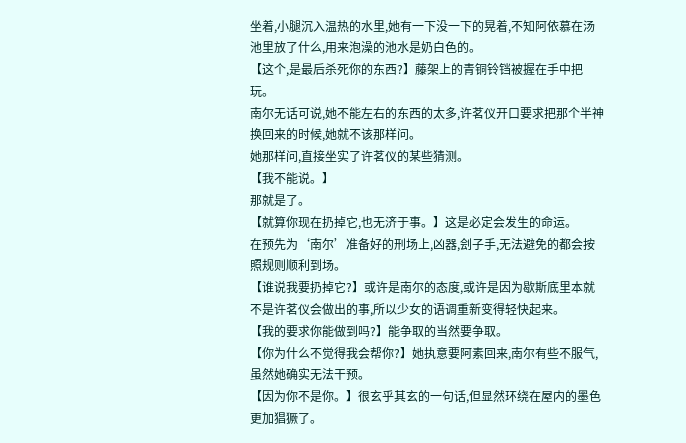坐着,小腿沉入温热的水里,她有一下没一下的晃着,不知阿依慕在汤池里放了什么,用来泡澡的池水是奶白色的。
【这个,是最后杀死你的东西?】藤架上的青铜铃铛被握在手中把玩。
南尔无话可说,她不能左右的东西的太多,许茗仪开口要求把那个半神换回来的时候,她就不该那样问。
她那样问,直接坐实了许茗仪的某些猜测。
【我不能说。】
那就是了。
【就算你现在扔掉它,也无济于事。】这是必定会发生的命运。
在预先为‘南尔’准备好的刑场上,凶器,刽子手,无法避免的都会按照规则顺利到场。
【谁说我要扔掉它?】或许是南尔的态度,或许是因为歇斯底里本就不是许茗仪会做出的事,所以少女的语调重新变得轻快起来。
【我的要求你能做到吗?】能争取的当然要争取。
【你为什么不觉得我会帮你?】她执意要阿素回来,南尔有些不服气,虽然她确实无法干预。
【因为你不是你。】很玄乎其玄的一句话,但显然环绕在屋内的墨色更加猖獗了。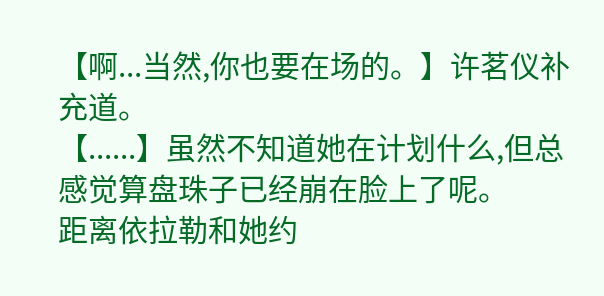【啊...当然,你也要在场的。】许茗仪补充道。
【......】虽然不知道她在计划什么,但总感觉算盘珠子已经崩在脸上了呢。
距离依拉勒和她约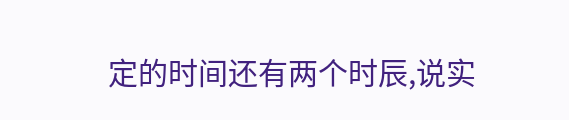定的时间还有两个时辰,说实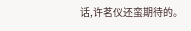话,许茗仪还蛮期待的。